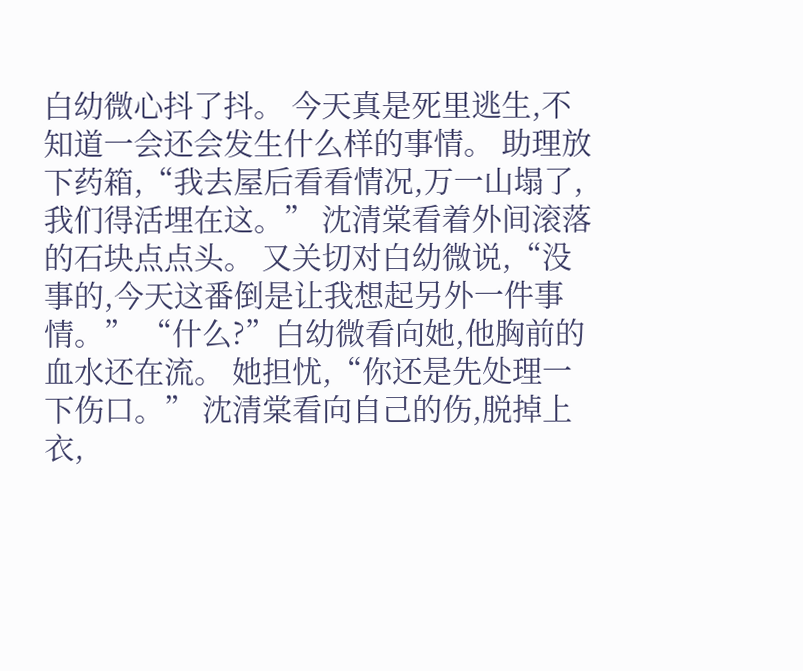白幼微心抖了抖。 今天真是死里逃生,不知道一会还会发生什么样的事情。 助理放下药箱,“我去屋后看看情况,万一山塌了,我们得活埋在这。” 沈清棠看着外间滚落的石块点点头。 又关切对白幼微说,“没事的,今天这番倒是让我想起另外一件事情。” “什么?”白幼微看向她,他胸前的血水还在流。 她担忧,“你还是先处理一下伤口。” 沈清棠看向自己的伤,脱掉上衣,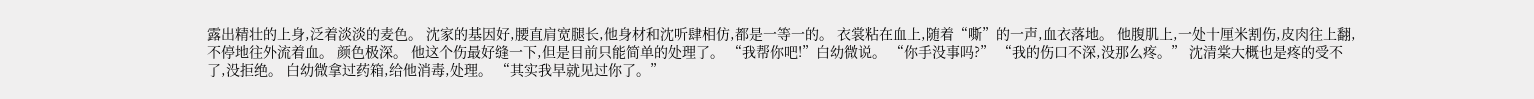露出精壮的上身,泛着淡淡的麦色。 沈家的基因好,腰直肩宽腿长,他身材和沈听肆相仿,都是一等一的。 衣裳粘在血上,随着“嘶”的一声,血衣落地。 他腹肌上,一处十厘米割伤,皮肉往上翻,不停地往外流着血。 颜色极深。 他这个伤最好缝一下,但是目前只能简单的处理了。 “我帮你吧!”白幼微说。 “你手没事吗?” “我的伤口不深,没那么疼。” 沈清棠大概也是疼的受不了,没拒绝。 白幼微拿过药箱,给他消毒,处理。 “其实我早就见过你了。”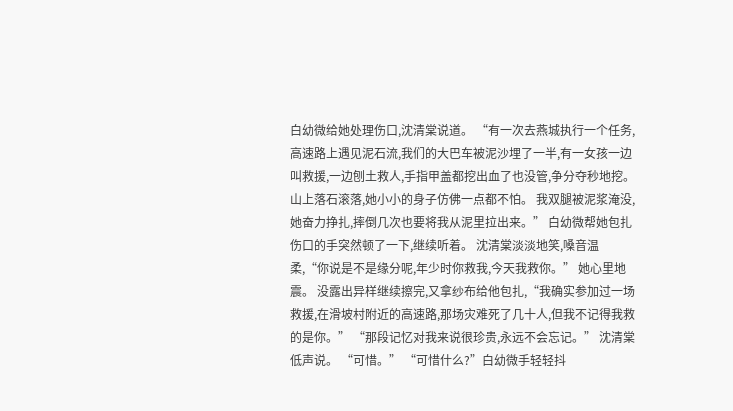白幼微给她处理伤口,沈清棠说道。 “有一次去燕城执行一个任务,高速路上遇见泥石流,我们的大巴车被泥沙埋了一半,有一女孩一边叫救援,一边刨土救人,手指甲盖都挖出血了也没管,争分夺秒地挖。 山上落石滚落,她小小的身子仿佛一点都不怕。 我双腿被泥浆淹没,她奋力挣扎,摔倒几次也要将我从泥里拉出来。” 白幼微帮她包扎伤口的手突然顿了一下,继续听着。 沈清棠淡淡地笑,嗓音温柔,“你说是不是缘分呢,年少时你救我,今天我救你。” 她心里地震。 没露出异样继续擦完,又拿纱布给他包扎,“我确实参加过一场救援,在滑坡村附近的高速路,那场灾难死了几十人,但我不记得我救的是你。” “那段记忆对我来说很珍贵,永远不会忘记。” 沈清棠低声说。 “可惜。” “可惜什么?”白幼微手轻轻抖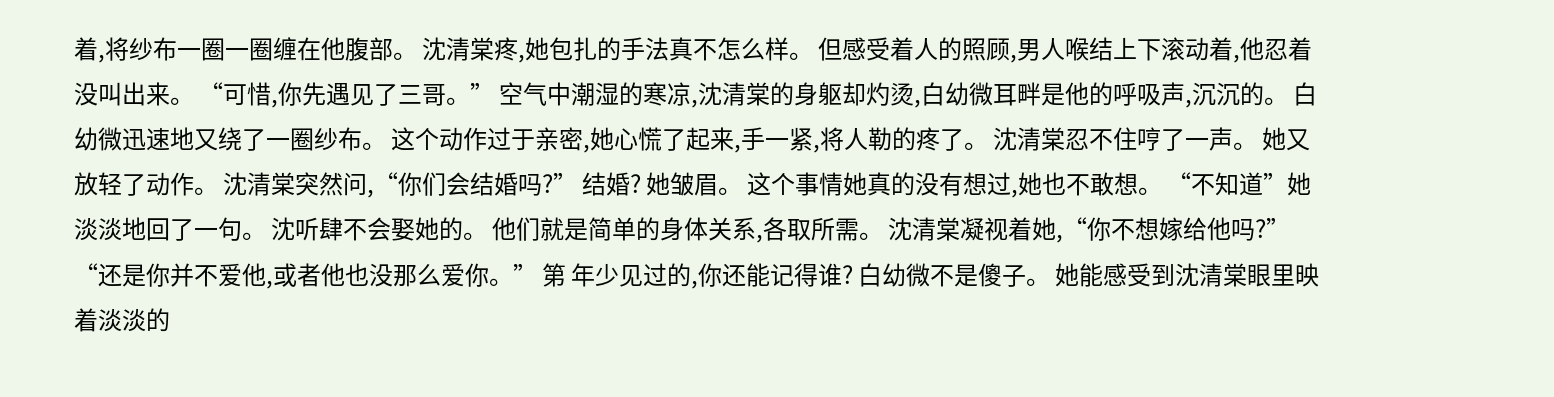着,将纱布一圈一圈缠在他腹部。 沈清棠疼,她包扎的手法真不怎么样。 但感受着人的照顾,男人喉结上下滚动着,他忍着没叫出来。 “可惜,你先遇见了三哥。” 空气中潮湿的寒凉,沈清棠的身躯却灼烫,白幼微耳畔是他的呼吸声,沉沉的。 白幼微迅速地又绕了一圈纱布。 这个动作过于亲密,她心慌了起来,手一紧,将人勒的疼了。 沈清棠忍不住哼了一声。 她又放轻了动作。 沈清棠突然问,“你们会结婚吗?” 结婚? 她皱眉。 这个事情她真的没有想过,她也不敢想。 “不知道”她淡淡地回了一句。 沈听肆不会娶她的。 他们就是简单的身体关系,各取所需。 沈清棠凝视着她,“你不想嫁给他吗?” “还是你并不爱他,或者他也没那么爱你。” 第 年少见过的,你还能记得谁? 白幼微不是傻子。 她能感受到沈清棠眼里映着淡淡的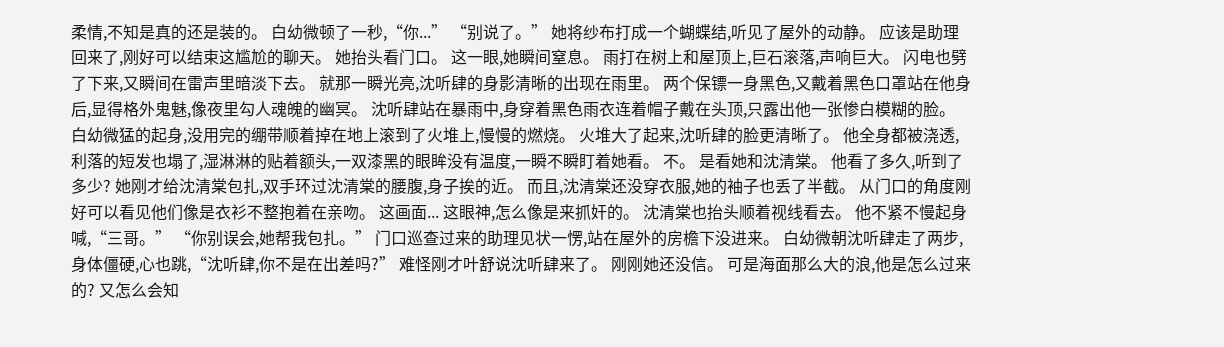柔情,不知是真的还是装的。 白幼微顿了一秒,“你...” “别说了。” 她将纱布打成一个蝴蝶结,听见了屋外的动静。 应该是助理回来了,刚好可以结束这尴尬的聊天。 她抬头看门口。 这一眼,她瞬间窒息。 雨打在树上和屋顶上,巨石滚落,声响巨大。 闪电也劈了下来,又瞬间在雷声里暗淡下去。 就那一瞬光亮,沈听肆的身影清晰的出现在雨里。 两个保镖一身黑色,又戴着黑色口罩站在他身后,显得格外鬼魅,像夜里勾人魂魄的幽冥。 沈听肆站在暴雨中,身穿着黑色雨衣连着帽子戴在头顶,只露出他一张惨白模糊的脸。 白幼微猛的起身,没用完的绷带顺着掉在地上滚到了火堆上,慢慢的燃烧。 火堆大了起来,沈听肆的脸更清晰了。 他全身都被浇透,利落的短发也塌了,湿淋淋的贴着额头,一双漆黑的眼眸没有温度,一瞬不瞬盯着她看。 不。 是看她和沈清棠。 他看了多久,听到了多少? 她刚才给沈清棠包扎,双手环过沈清棠的腰腹,身子挨的近。 而且,沈清棠还没穿衣服,她的袖子也丢了半截。 从门口的角度刚好可以看见他们像是衣衫不整抱着在亲吻。 这画面... 这眼神,怎么像是来抓奸的。 沈清棠也抬头顺着视线看去。 他不紧不慢起身喊,“三哥。” “你别误会,她帮我包扎。” 门口巡查过来的助理见状一愣,站在屋外的房檐下没进来。 白幼微朝沈听肆走了两步,身体僵硬,心也跳,“沈听肆,你不是在出差吗?” 难怪刚才叶舒说沈听肆来了。 刚刚她还没信。 可是海面那么大的浪,他是怎么过来的? 又怎么会知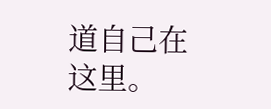道自己在这里。